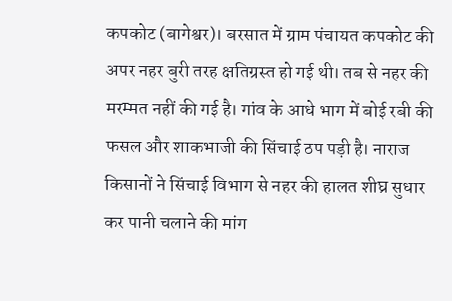कपकोट (बागेश्वर)। बरसात में ग्राम पंचायत कपकोट की अपर नहर बुरी तरह क्षतिग्रस्त हो गई थी। तब से नहर की मरम्मत नहीं की गई है। गांव के आधे भाग में बोई रबी की फसल और शाकभाजी की सिंचाई ठप पड़ी है। नाराज किसानों ने सिंचाई विभाग से नहर की हालत शीघ्र सुधार कर पानी चलाने की मांग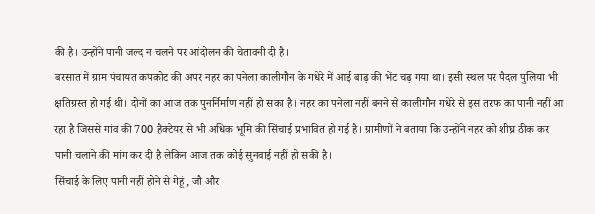की है। उन्होंने पानी जल्द न चलने पर आंदोलन की चेतावनी दी है।
बरसात में ग्राम पंचायत कपकोट की अपर नहर का पनेला कालीगौन के गधेरे में आई बाढ़ की भेंट चढ़ गया था। इसी स्थल पर पैदल पुलिया भी क्षतिग्रस्त हो गई थी। दोनों का आज तक पुनर्निर्माण नहीं हो सका है। नहर का पनेला नहीं बनने से कालीगौन गधेरे से इस तरफ का पानी नहीं आ रहा है जिससे गांव की 700 हैक्टेयर से भी अधिक भूमि की सिंचाई प्रभावित हो गई है। ग्रामीणों ने बताया कि उन्होंने नहर को शीघ्र ठीक कर पानी चलाने की मांग कर दी है लेकिन आज तक कोई सुनवाई नहीं हो सकी है।
सिंचाई के लिए पानी नहीं होने से गेहूं, जौ और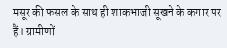मसूर की फसल के साथ ही शाकभाजी सूखने के कगार पर हैं। ग्रामीणों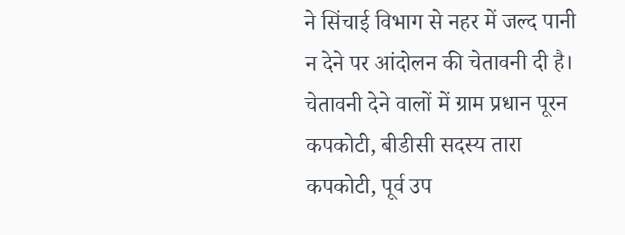ने सिंचाई विभाग से नहर में जल्द पानी न देने पर आंदोलन की चेतावनी दी है। चेतावनी देने वालों में ग्राम प्रधान पूरन कपकोटी, बीडीसी सदस्य तारा कपकोटी, पूर्व उप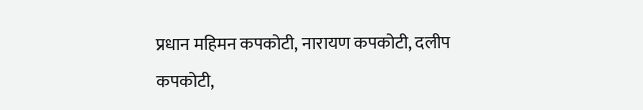प्रधान महिमन कपकोटी, नारायण कपकोटी, दलीप कपकोटी,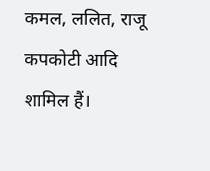कमल, ललित, राजू कपकोटी आदि शामिल हैं।